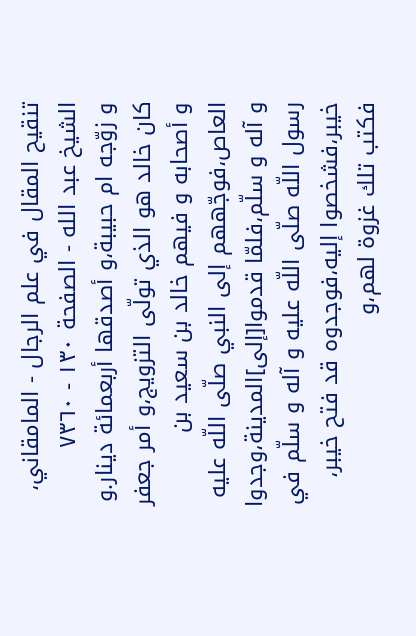تنقيح المقال في علم الرجال - المامقاني، الشيخ عبد الله - الصفحة ١٣٠ - ٧٣٦٠
و زوّجه ام حبيبة،و أصدقها أربعمائة دينار.و كان خالد هو الذي تولّى التزويج،و أمر جعفر و أصحابه و فيهم خالد بن سعيد بن العاص،فوجّههم إلى النبي صلّى اللّه عليه و آله و سلّم،فلمّا قدموا[إلى]المدينة،وجدوا رسول اللّه صلّى اللّه عليه و آله و سلّم في خيبر،فشخصوا إليه،فوجدوه قد فتح خيبر، فكتب تلك غزوة لهم،و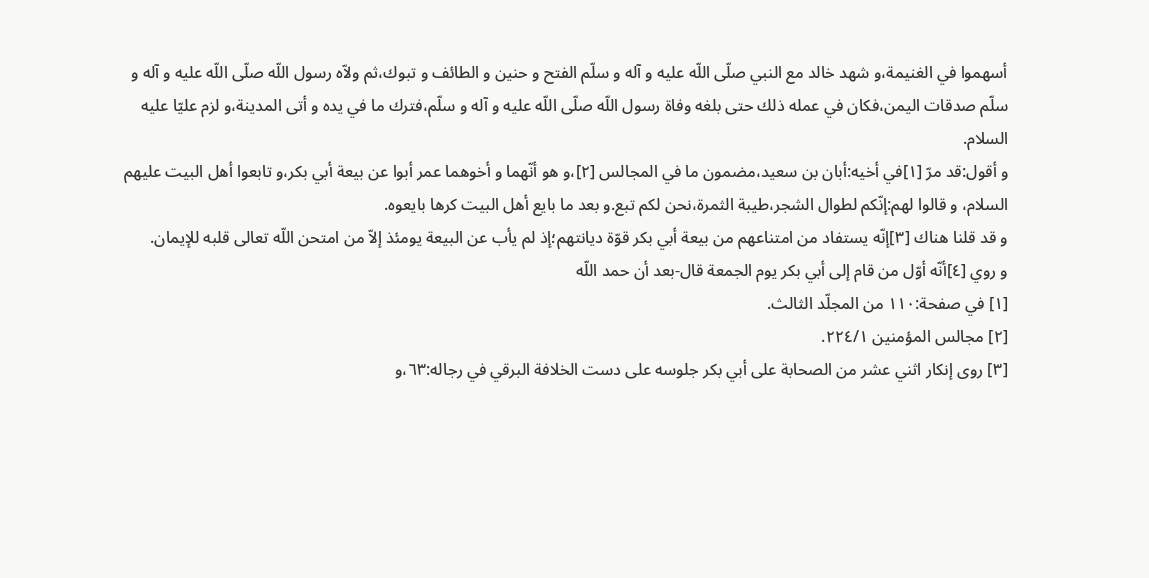أسهموا في الغنيمة،و شهد خالد مع النبي صلّى اللّه عليه و آله و سلّم الفتح و حنين و الطائف و تبوك،ثم ولاّه رسول اللّه صلّى اللّه عليه و آله و سلّم صدقات اليمن،فكان في عمله ذلك حتى بلغه وفاة رسول اللّه صلّى اللّه عليه و آله و سلّم،فترك ما في يده و أتى المدينة،و لزم عليّا عليه السلام.
و أقول:قد مرّ [١]في أخيه:أبان بن سعيد،مضمون ما في المجالس [٢]،و هو أنّهما و أخوهما عمر أبوا عن بيعة أبي بكر،و تابعوا أهل البيت عليهم السلام، و قالوا لهم:إنّكم لطوال الشجر،طيبة الثمرة،نحن لكم تبع.و بعد ما بايع أهل البيت كرها بايعوه.
و قد قلنا هناك [٣]إنّه يستفاد من امتناعهم من بيعة أبي بكر قوّة ديانتهم؛إذ لم يأب عن البيعة يومئذ إلاّ من امتحن اللّه تعالى قلبه للإيمان.
و روي [٤]أنّه أوّل من قام إلى أبي بكر يوم الجمعة قال-بعد أن حمد اللّه
[١] في صفحة:١١٠ من المجلّد الثالث.
[٢] مجالس المؤمنين ٢٢٤/١.
[٣] روى إنكار اثني عشر من الصحابة على أبي بكر جلوسه على دست الخلافة البرقي في رجاله:٦٣،و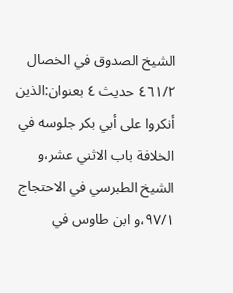الشيخ الصدوق في الخصال ٤٦١/٢ حديث ٤ بعنوان:الذين أنكروا على أبي بكر جلوسه في الخلافة باب الاثني عشر،و الشيخ الطبرسي في الاحتجاج ٩٧/١،و ابن طاوس في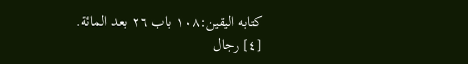كتابه اليقين:١٠٨ باب ٢٦ بعد المائة.
[٤] رجال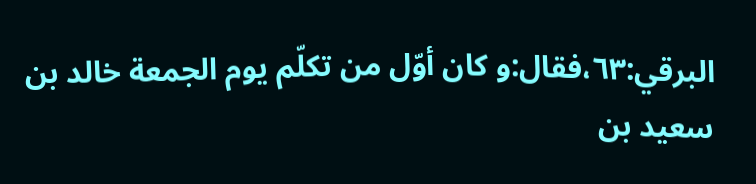البرقي:٦٣،فقال:و كان أوّل من تكلّم يوم الجمعة خالد بن سعيد بن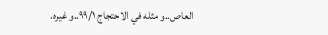العاص..و مثله في الاحتجاج ٩٩/١..و غيره.